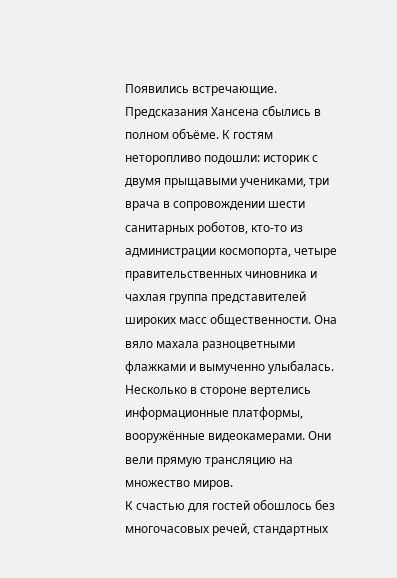Появились встречающие. Предсказания Хансена сбылись в полном объёме. К гостям неторопливо подошли: историк с двумя прыщавыми учениками, три врача в сопровождении шести санитарных роботов, кто-то из администрации космопорта, четыре правительственных чиновника и чахлая группа представителей широких масс общественности. Она вяло махала разноцветными флажками и вымученно улыбалась. Несколько в стороне вертелись информационные платформы, вооружённые видеокамерами. Они вели прямую трансляцию на множество миров.
К счастью для гостей обошлось без многочасовых речей, стандартных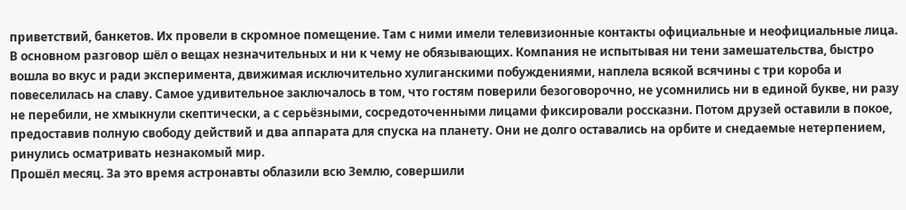приветствий, банкетов. Их провели в скромное помещение. Там с ними имели телевизионные контакты официальные и неофициальные лица. В основном разговор шёл о вещах незначительных и ни к чему не обязывающих. Компания не испытывая ни тени замешательства, быстро вошла во вкус и ради эксперимента, движимая исключительно хулиганскими побуждениями, наплела всякой всячины с три короба и повеселилась на славу. Самое удивительное заключалось в том, что гостям поверили безоговорочно, не усомнились ни в единой букве, ни разу не перебили, не хмыкнули скептически, а с серьёзными, сосредоточенными лицами фиксировали россказни. Потом друзей оставили в покое, предоставив полную свободу действий и два аппарата для спуска на планету. Они не долго оставались на орбите и снедаемые нетерпением, ринулись осматривать незнакомый мир.
Прошёл месяц. За это время астронавты облазили всю Землю, совершили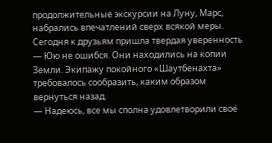продолжительные экскурсии на Луну, Марс, набрались впечатлений сверх всякой меры. Сегодня к друзьям пришла твердая уверенность — Юю не ошибся. Они находились на копии Земли. Экипажу покойного «Шаутбенахта» требовалось сообразить, каким образом вернуться назад.
— Надеюсь, все мы сполна удовлетворили своё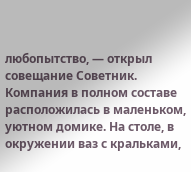любопытство, — открыл совещание Советник. Компания в полном составе расположилась в маленьком, уютном домике. На столе, в окружении ваз с кральками,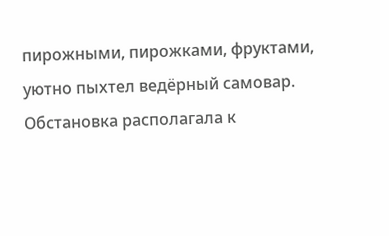пирожными, пирожками, фруктами, уютно пыхтел ведёрный самовар. Обстановка располагала к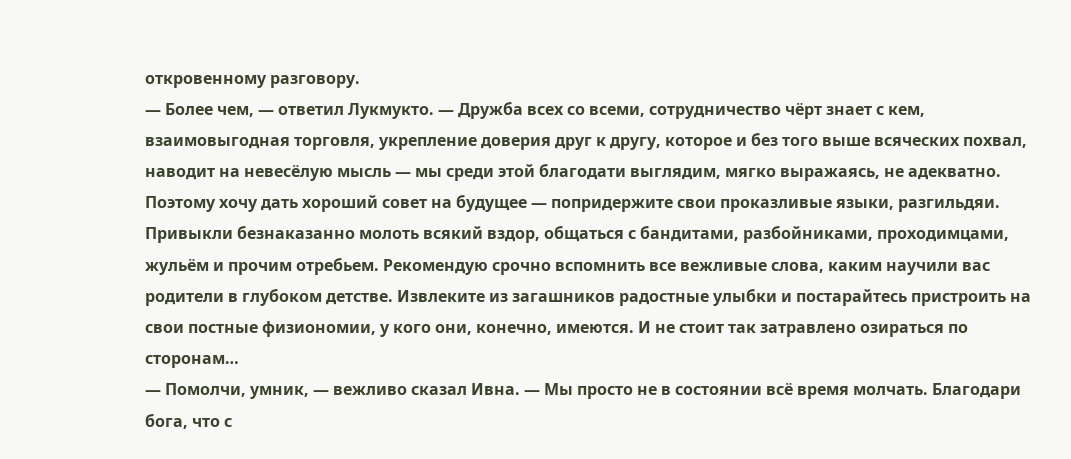откровенному разговору.
— Более чем, — ответил Лукмукто. — Дружба всех со всеми, сотрудничество чёрт знает с кем, взаимовыгодная торговля, укрепление доверия друг к другу, которое и без того выше всяческих похвал, наводит на невесёлую мысль — мы среди этой благодати выглядим, мягко выражаясь, не адекватно. Поэтому хочу дать хороший совет на будущее — попридержите свои проказливые языки, разгильдяи. Привыкли безнаказанно молоть всякий вздор, общаться с бандитами, разбойниками, проходимцами, жульём и прочим отребьем. Рекомендую срочно вспомнить все вежливые слова, каким научили вас родители в глубоком детстве. Извлеките из загашников радостные улыбки и постарайтесь пристроить на свои постные физиономии, у кого они, конечно, имеются. И не стоит так затравлено озираться по сторонам…
— Помолчи, умник, — вежливо сказал Ивна. — Мы просто не в состоянии всё время молчать. Благодари бога, что с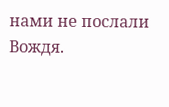нами не послали Вождя.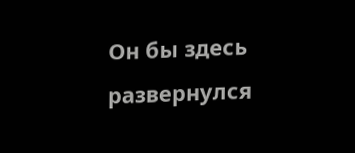Он бы здесь развернулся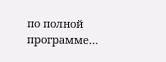по полной программе…